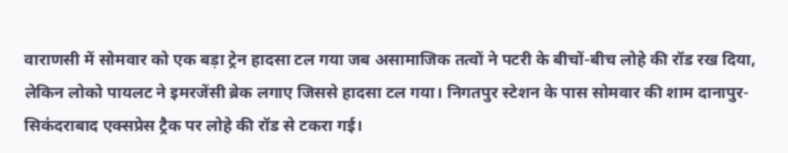वाराणसी में सोमवार को एक बड़ा ट्रेन हादसा टल गया जब असामाजिक तत्वों ने पटरी के बीचों-बीच लोहे की रॉड रख दिया, लेकिन लोको पायलट ने इमरजेंसी ब्रेक लगाए जिससे हादसा टल गया। निगतपुर स्टेशन के पास सोमवार की शाम दानापुर-सिकंदराबाद एक्सप्रेस ट्रैक पर लोहे की रॉड से टकरा गई।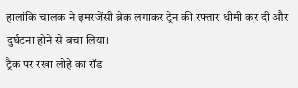हालांकि चालक ने इमरजेंसी ब्रेक लगाकर ट्रेन की रफ्तार धीमी कर दी और दुर्घटना होने से बचा लिया।
ट्रैक पर रखा लोहे का रॉड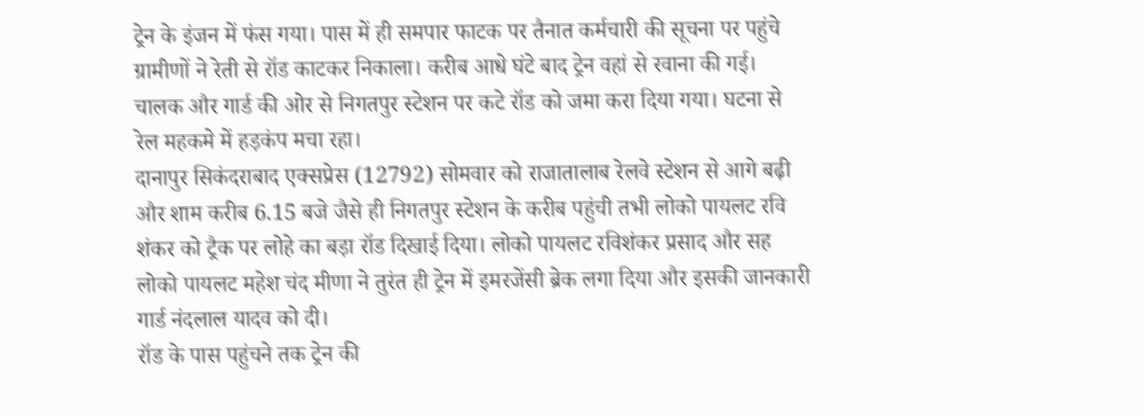ट्रेन के इंजन में फंस गया। पास में ही समपार फाटक पर तैनात कर्मचारी की सूचना पर पहुंचे ग्रामीणों ने रेती से रॉड काटकर निकाला। करीब आधे घंटे बाद ट्रेन वहां से रवाना की गई। चालक और गार्ड की ओर से निगतपुर स्टेशन पर कटे रॉड को जमा करा दिया गया। घटना से रेल महकमे में हड़कंप मचा रहा।
दानापुर सिकंदराबाद एक्सप्रेस (12792) सोमवार को राजातालाब रेलवे स्टेशन से आगे बढ़ी और शाम करीब 6.15 बजे जैसे ही निगतपुर स्टेशन के करीब पहुंची तभी लोको पायलट रवि शंकर को ट्रैक पर लोहे का बड़ा रॉड दिखाई दिया। लोको पायलट रविशंकर प्रसाद और सह लोको पायलट महेश चंद मीणा ने तुरंत ही ट्रेन में इमरजेंसी ब्रेक लगा दिया और इसकी जानकारी गार्ड नंदलाल यादव को दी।
रॉड के पास पहुंचने तक ट्रेन की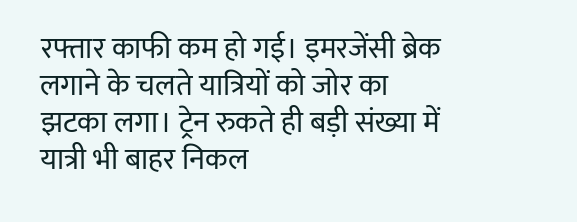रफ्तार काफी कम हो गई। इमरजेंसी ब्रेक लगाने के चलते यात्रियों को जोर का झटका लगा। ट्रेन रुकते ही बड़ी संख्या में यात्री भी बाहर निकल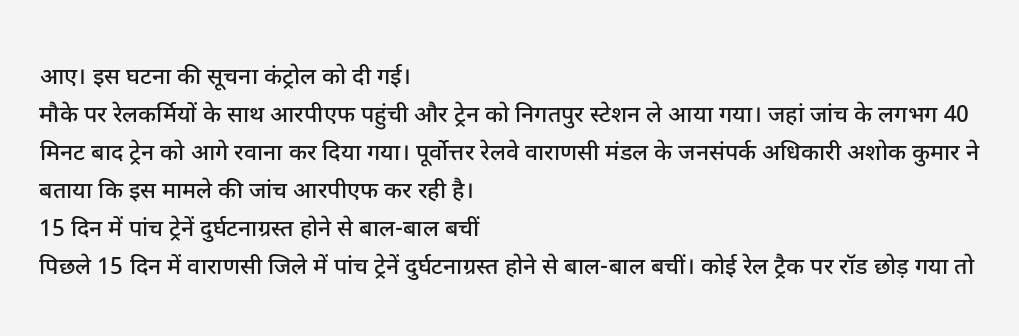आए। इस घटना की सूचना कंट्रोल को दी गई।
मौके पर रेलकर्मियों के साथ आरपीएफ पहुंची और ट्रेन को निगतपुर स्टेशन ले आया गया। जहां जांच के लगभग 40 मिनट बाद ट्रेन को आगे रवाना कर दिया गया। पूर्वोत्तर रेलवे वाराणसी मंडल के जनसंपर्क अधिकारी अशोक कुमार ने बताया कि इस मामले की जांच आरपीएफ कर रही है।
15 दिन में पांच ट्रेनें दुर्घटनाग्रस्त होने से बाल-बाल बचीं
पिछले 15 दिन में वाराणसी जिले में पांच ट्रेनें दुर्घटनाग्रस्त होने से बाल-बाल बचीं। कोई रेल ट्रैक पर रॉड छोड़ गया तो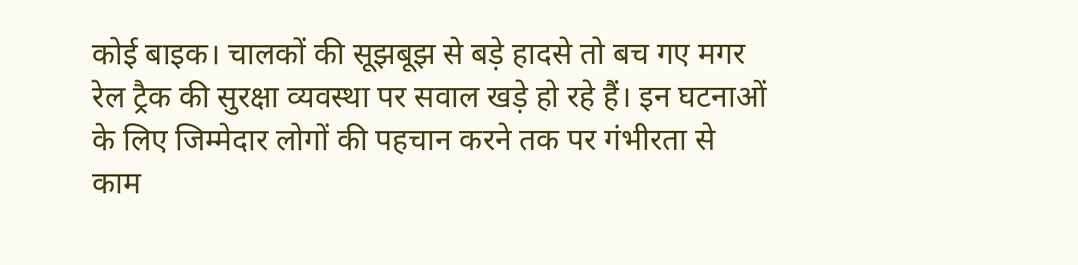कोई बाइक। चालकों की सूझबूझ से बड़े हादसे तो बच गए मगर रेल ट्रैक की सुरक्षा व्यवस्था पर सवाल खड़े हो रहे हैं। इन घटनाओं के लिए जिम्मेदार लोगों की पहचान करने तक पर गंभीरता से काम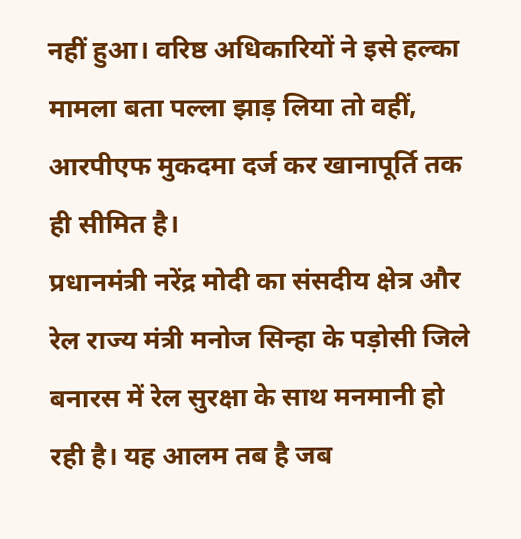नहीं हुआ। वरिष्ठ अधिकारियों ने इसे हल्का मामला बता पल्ला झाड़ लिया तो वहीं, आरपीएफ मुकदमा दर्ज कर खानापूर्ति तक ही सीमित है।
प्रधानमंत्री नरेंद्र मोदी का संसदीय क्षेत्र और रेल राज्य मंत्री मनोज सिन्हा के पड़ोसी जिले बनारस में रेल सुरक्षा के साथ मनमानी हो रही है। यह आलम तब है जब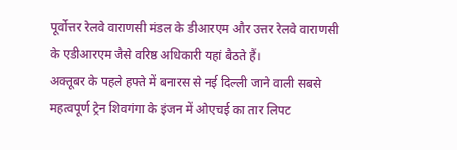पूर्वोत्तर रेलवे वाराणसी मंडल के डीआरएम और उत्तर रेलवे वाराणसी के एडीआरएम जैसे वरिष्ठ अधिकारी यहां बैठते हैं।
अक्तूबर के पहले हफ्ते में बनारस से नई दिल्ली जाने वाली सबसे महत्वपूर्ण ट्रेन शिवगंगा के इंजन में ओएचई का तार लिपट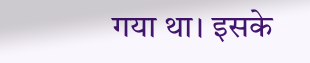गया था। इसके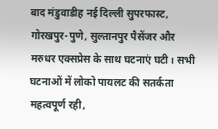बाद मंडुवाडीह नई दिल्ली सुपरफास्ट, गोरखपुर-पुणे, सुल्तानपुर पैसेंजर और मरुधर एक्सप्रेस के साथ घटनाएं घटी। सभी घटनाओं में लोको पायलट की सतर्कता महत्वपूर्ण रही,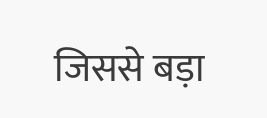जिससे बड़ा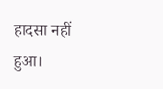हादसा नहीं हुआ।